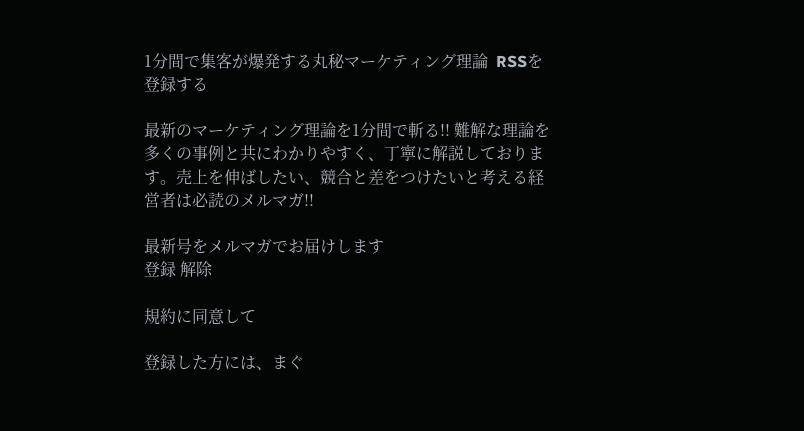1分間で集客が爆発する丸秘マーケティング理論  RSSを登録する

最新のマーケティング理論を1分間で斬る!! 難解な理論を多くの事例と共にわかりやすく、丁寧に解説しております。売上を伸ばしたい、競合と差をつけたいと考える経営者は必読のメルマガ!!

最新号をメルマガでお届けします
登録 解除

規約に同意して

登録した方には、まぐ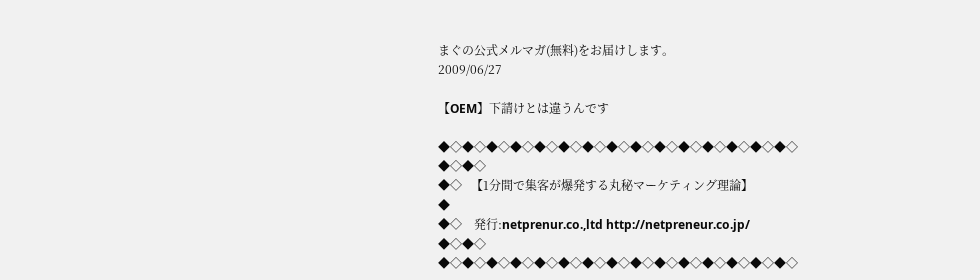まぐの公式メルマガ(無料)をお届けします。
2009/06/27

【OEM】下請けとは違うんです

◆◇◆◇◆◇◆◇◆◇◆◇◆◇◆◇◆◇◆◇◆◇◆◇◆◇◆◇◆◇
◆◇◆◇
◆◇   【1分間で集客が爆発する丸秘マーケティング理論】
◆
◆◇    発行:netprenur.co.,ltd http://netpreneur.co.jp/
◆◇◆◇
◆◇◆◇◆◇◆◇◆◇◆◇◆◇◆◇◆◇◆◇◆◇◆◇◆◇◆◇◆◇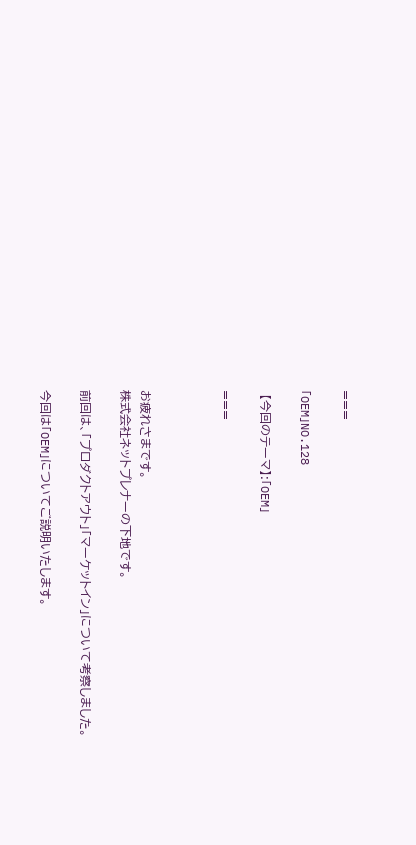===

「OEM」NO.128

 【今回のテーマ】:「OEM」

===



お疲れさまです。
株式会社ネットプレナーの下地です。

前回は、「プロダクトアウト」「マーケットイン」について考察しました。

今回は「OEM」についてご説明いたします。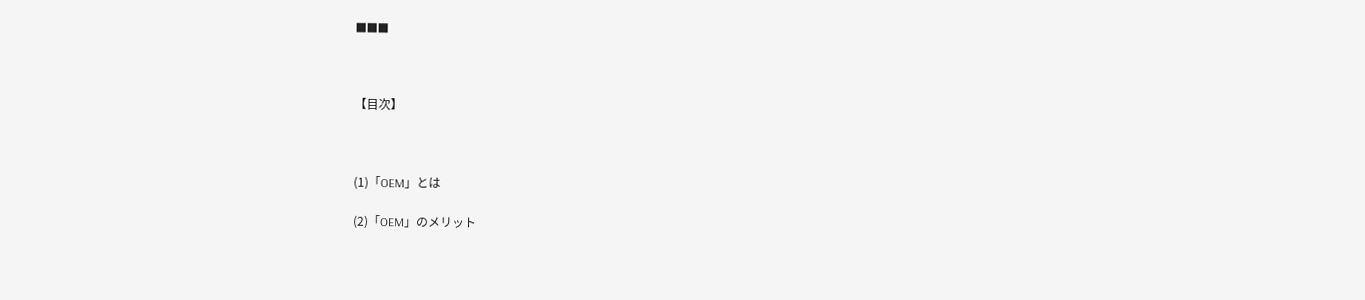■■■



【目次】



(1)「OEM」とは

(2)「OEM」のメリット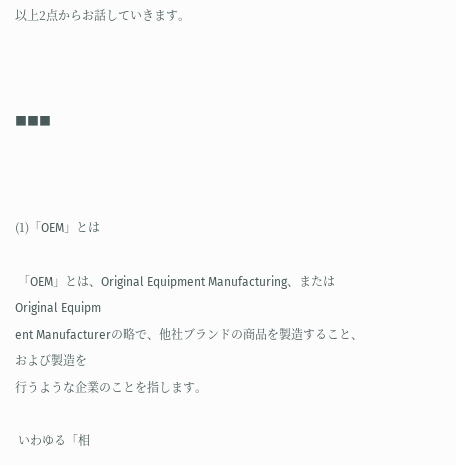以上2点からお話していきます。



■■■



(1)「OEM」とは

 「OEM」とは、Original Equipment Manufacturing、またはOriginal Equipm
ent Manufacturerの略で、他社ブランドの商品を製造すること、および製造を
行うような企業のことを指します。

 いわゆる「相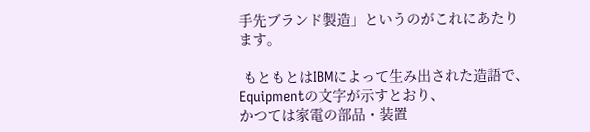手先ブランド製造」というのがこれにあたります。

 もともとはIBMによって生み出された造語で、Equipmentの文字が示すとおり、
かつては家電の部品・装置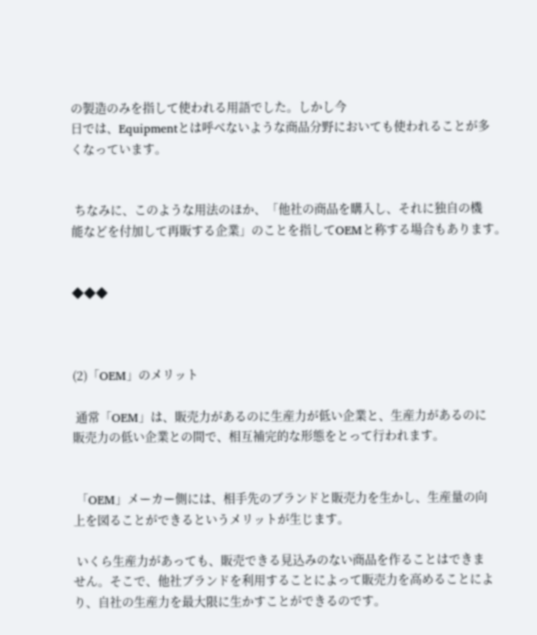の製造のみを指して使われる用語でした。しかし今
日では、Equipmentとは呼べないような商品分野においても使われることが多
くなっています。


 ちなみに、このような用法のほか、「他社の商品を購入し、それに独自の機
能などを付加して再販する企業」のことを指してOEMと称する場合もあります。


◆◆◆



(2)「OEM」のメリット

 通常「OEM」は、販売力があるのに生産力が低い企業と、生産力があるのに
販売力の低い企業との間で、相互補完的な形態をとって行われます。


 「OEM」メーカー側には、相手先のブランドと販売力を生かし、生産量の向
上を図ることができるというメリットが生じます。

 いくら生産力があっても、販売できる見込みのない商品を作ることはできま
せん。そこで、他社ブランドを利用することによって販売力を高めることによ
り、自社の生産力を最大限に生かすことができるのです。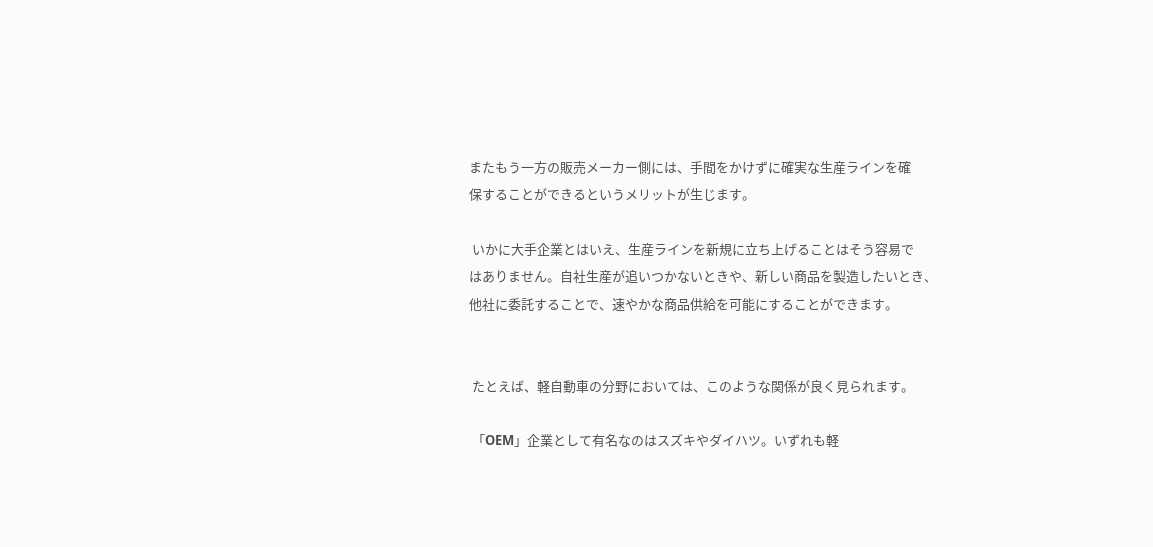またもう一方の販売メーカー側には、手間をかけずに確実な生産ラインを確
保することができるというメリットが生じます。

 いかに大手企業とはいえ、生産ラインを新規に立ち上げることはそう容易で
はありません。自社生産が追いつかないときや、新しい商品を製造したいとき、
他社に委託することで、速やかな商品供給を可能にすることができます。


 たとえば、軽自動車の分野においては、このような関係が良く見られます。

 「OEM」企業として有名なのはスズキやダイハツ。いずれも軽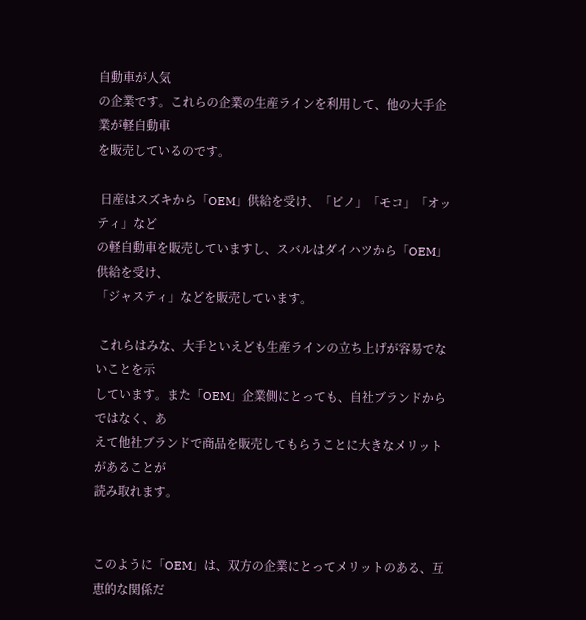自動車が人気
の企業です。これらの企業の生産ラインを利用して、他の大手企業が軽自動車
を販売しているのです。

 日産はスズキから「OEM」供給を受け、「ピノ」「モコ」「オッティ」など
の軽自動車を販売していますし、スバルはダイハツから「OEM」供給を受け、
「ジャスティ」などを販売しています。

 これらはみな、大手といえども生産ラインの立ち上げが容易でないことを示
しています。また「OEM」企業側にとっても、自社ブランドからではなく、あ
えて他社ブランドで商品を販売してもらうことに大きなメリットがあることが
読み取れます。


このように「OEM」は、双方の企業にとってメリットのある、互恵的な関係だ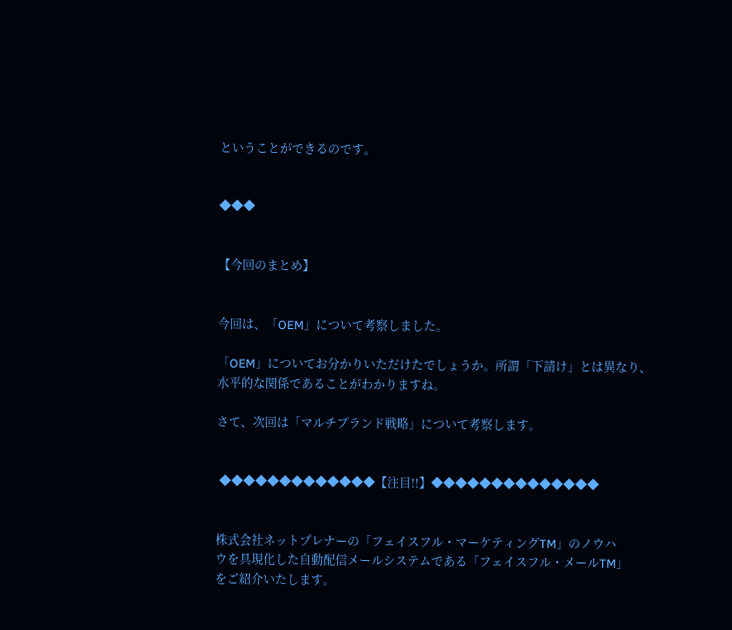ということができるのです。


◆◆◆


【今回のまとめ】


今回は、「OEM」について考察しました。

「OEM」についてお分かりいただけたでしょうか。所謂「下請け」とは異なり、
水平的な関係であることがわかりますね。

さて、次回は「マルチブランド戦略」について考察します。


 ◆◆◆◆◆◆◆◆◆◆◆◆◆【注目!!】◆◆◆◆◆◆◆◆◆◆◆◆◆◆


株式会社ネットプレナーの「フェイスフル・マーケティングTM」のノウハ
ウを具現化した自動配信メールシステムである「フェイスフル・メールTM」
をご紹介いたします。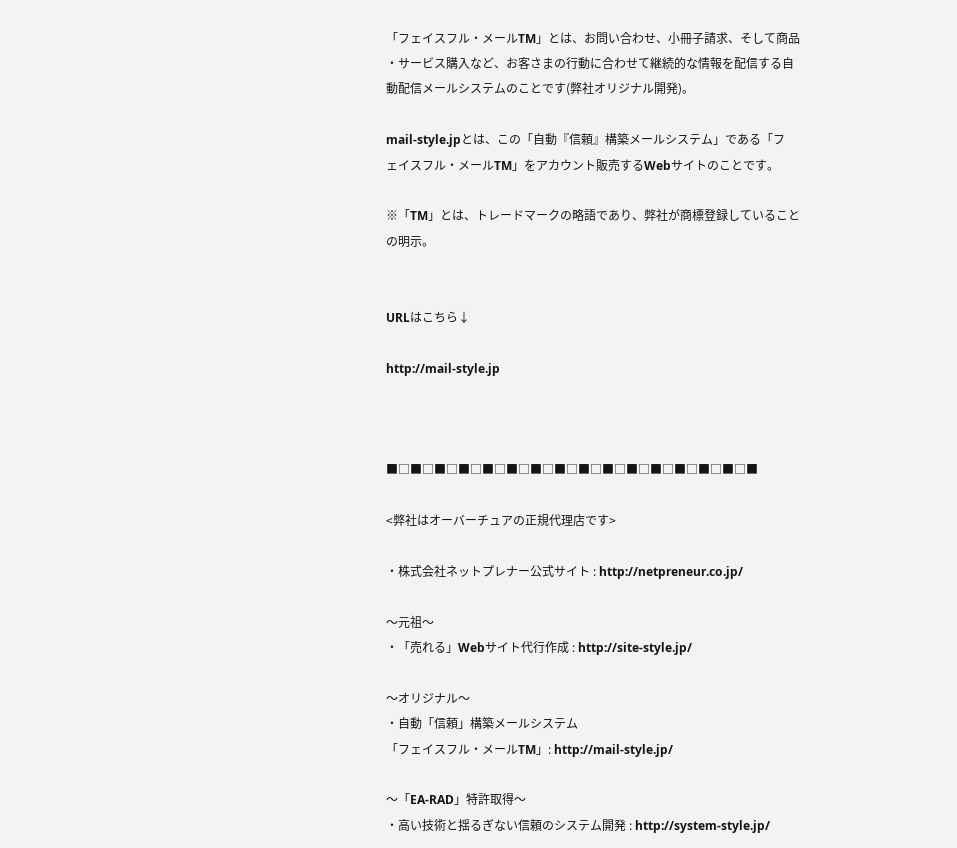「フェイスフル・メールTM」とは、お問い合わせ、小冊子請求、そして商品
・サービス購入など、お客さまの行動に合わせて継続的な情報を配信する自
動配信メールシステムのことです(弊社オリジナル開発)。

mail-style.jpとは、この「自動『信頼』構築メールシステム」である「フ
ェイスフル・メールTM」をアカウント販売するWebサイトのことです。

※「TM」とは、トレードマークの略語であり、弊社が商標登録していること
の明示。


URLはこちら↓

http://mail-style.jp



■□■□■□■□■□■□■□■□■□■□■□■□■□■□■□■

<弊社はオーバーチュアの正規代理店です>

・株式会社ネットプレナー公式サイト : http://netpreneur.co.jp/

〜元祖〜
・「売れる」Webサイト代行作成 : http://site-style.jp/

〜オリジナル〜
・自動「信頼」構築メールシステム
「フェイスフル・メールTM」: http://mail-style.jp/

〜「EA-RAD」特許取得〜
・高い技術と揺るぎない信頼のシステム開発 : http://system-style.jp/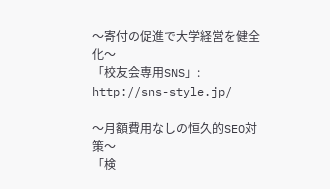〜寄付の促進で大学経営を健全化〜
「校友会専用SNS」: http://sns-style.jp/

〜月額費用なしの恒久的SEO対策〜
「検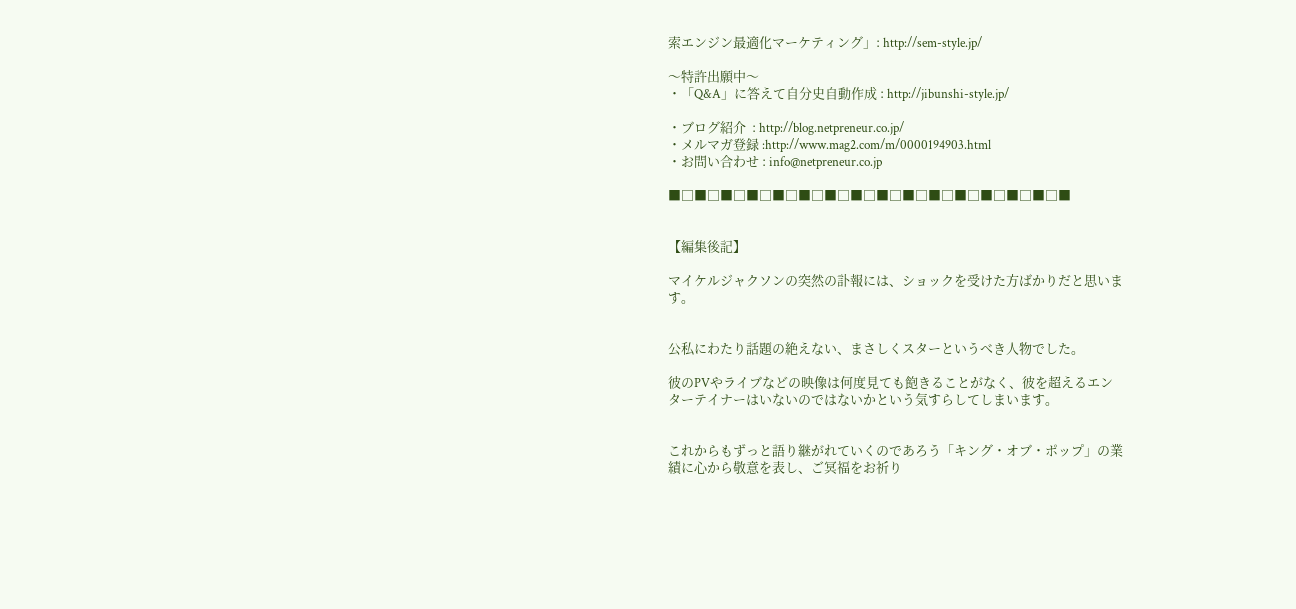索エンジン最適化マーケティング」: http://sem-style.jp/

〜特許出願中〜
・「Q&A」に答えて自分史自動作成 : http://jibunshi-style.jp/

・ブログ紹介  : http://blog.netpreneur.co.jp/
・メルマガ登録 :http://www.mag2.com/m/0000194903.html
・お問い合わせ : info@netpreneur.co.jp

■□■□■□■□■□■□■□■□■□■□■□■□■□■□■□■


【編集後記】

マイケルジャクソンの突然の訃報には、ショックを受けた方ばかりだと思いま
す。


公私にわたり話題の絶えない、まさしくスターというべき人物でした。

彼のPVやライブなどの映像は何度見ても飽きることがなく、彼を超えるエン
ターテイナーはいないのではないかという気すらしてしまいます。


これからもずっと語り継がれていくのであろう「キング・オブ・ポップ」の業
績に心から敬意を表し、ご冥福をお祈り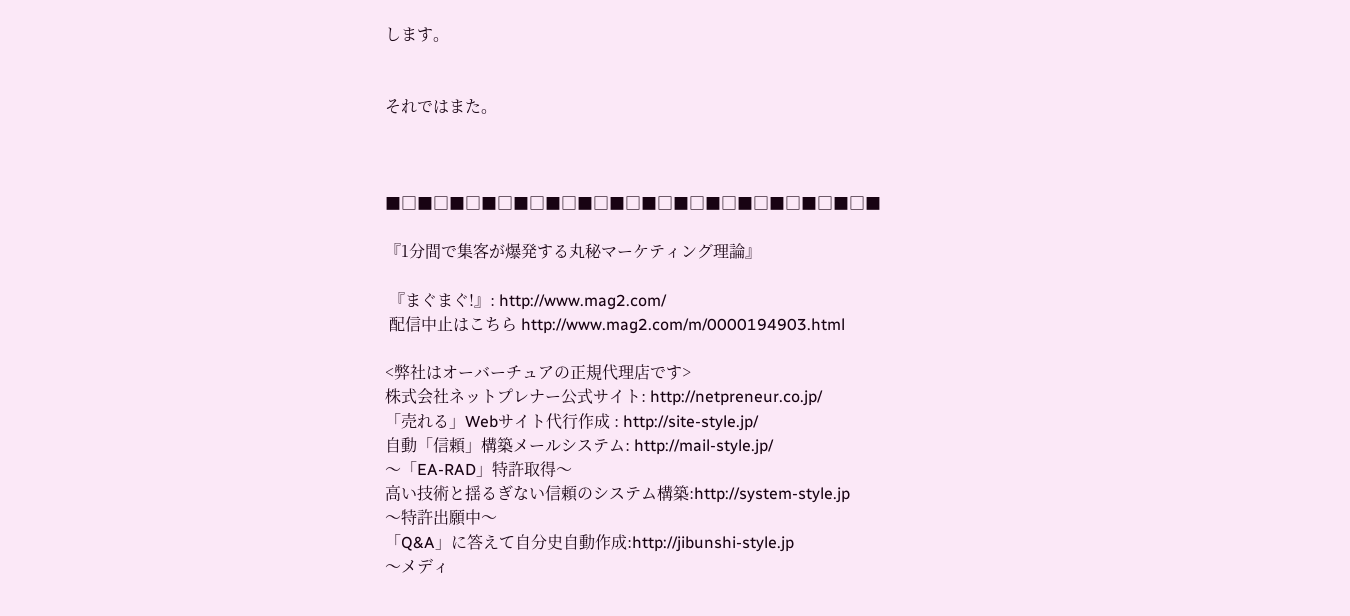します。


それではまた。



■□■□■□■□■□■□■□■□■□■□■□■□■□■□■□■

『1分間で集客が爆発する丸秘マーケティング理論』

 『まぐまぐ!』: http://www.mag2.com/
 配信中止はこちら http://www.mag2.com/m/0000194903.html

<弊社はオーバーチュアの正規代理店です>
株式会社ネットプレナー公式サイト: http://netpreneur.co.jp/
「売れる」Webサイト代行作成 : http://site-style.jp/
自動「信頼」構築メールシステム: http://mail-style.jp/
〜「EA-RAD」特許取得〜
高い技術と揺るぎない信頼のシステム構築:http://system-style.jp
〜特許出願中〜
「Q&A」に答えて自分史自動作成:http://jibunshi-style.jp
〜メディ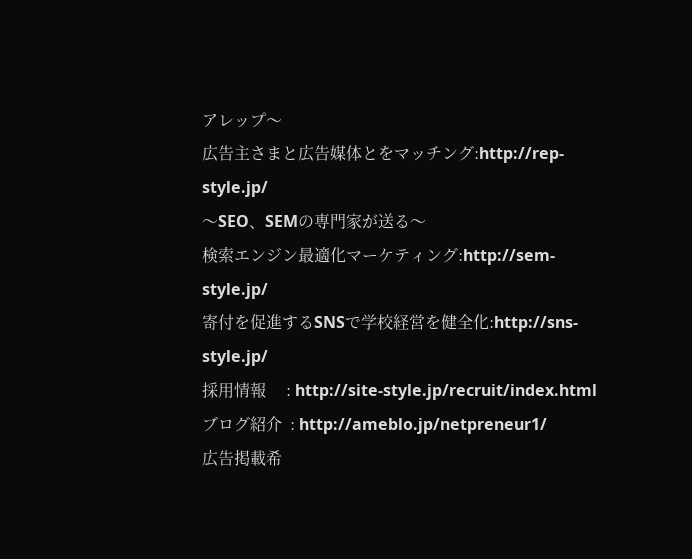アレップ〜
広告主さまと広告媒体とをマッチング:http://rep-style.jp/
〜SEO、SEMの専門家が送る〜
検索エンジン最適化マーケティング:http://sem-style.jp/
寄付を促進するSNSで学校経営を健全化:http://sns-style.jp/
採用情報     : http://site-style.jp/recruit/index.html
ブログ紹介  : http://ameblo.jp/netpreneur1/
広告掲載希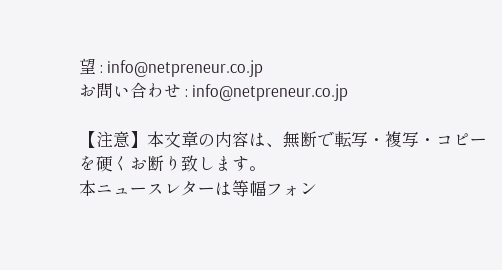望 : info@netpreneur.co.jp
お問い合わせ : info@netpreneur.co.jp

【注意】本文章の内容は、無断で転写・複写・コピーを硬くお断り致します。
本ニュースレターは等幅フォン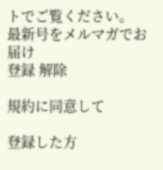トでご覧ください。
最新号をメルマガでお届け
登録 解除

規約に同意して

登録した方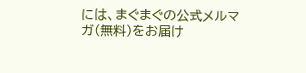には、まぐまぐの公式メルマガ(無料)をお届け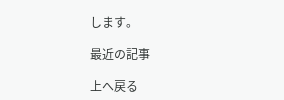します。

最近の記事

上へ戻る